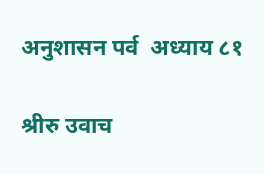अनुशासन पर्व  अध्याय ८१

श्रीरु उवाच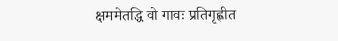क्षममेतद्धि वो गावः प्रतिगृह्णीत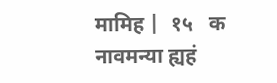मामिह |  १५   क
नावमन्या ह्यहं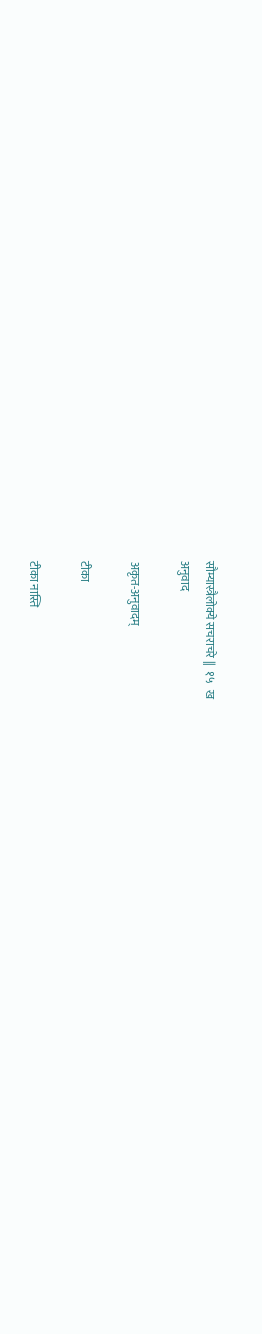सौम्यास्त्रैलोक्ये सचराचरे ||  १५   ख
अनुवाद

अकृत-अनुवादम्

टीका

टीका नास्ति